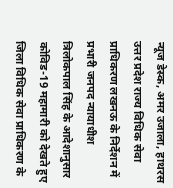न्यूज डेस्क, अमर उजाला, हाथरस
उत्तर प्रदेश राज्य विधिक सेवा प्राधिकरण लखनऊ के निर्देशन में प्रभारी जनपद न्यायाधीश त्रिलोकपाल सिंह के आदेशानुसार कोविड-19 महामारी को देखते हुए जिला विधिक सेवा प्राधिकरण के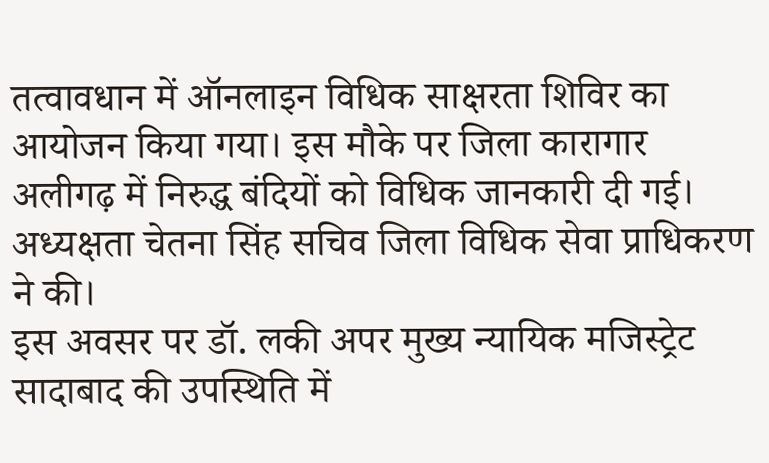तत्वावधान में ऑनलाइन विधिक साक्षरता शिविर का आयोजन किया गया। इस मौके पर जिला कारागार अलीगढ़ में निरुद्ध बंदियों को विधिक जानकारी दी गई। अध्यक्षता चेतना सिंह सचिव जिला विधिक सेवा प्राधिकरण ने की।
इस अवसर पर डॉ. लकी अपर मुख्य न्यायिक मजिस्ट्रेट सादाबाद की उपस्थिति में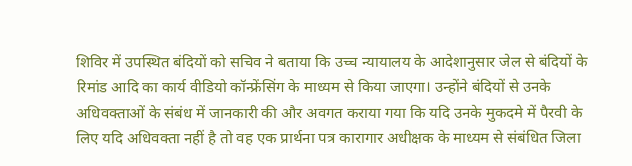शिविर में उपस्थित बंदियों को सचिव ने बताया कि उच्च न्यायालय के आदेशानुसार जेल से बंदियों के रिमांड आदि का कार्य वीडियो कॉन्फ्रेंसिंग के माध्यम से किया जाएगा। उन्होंने बंदियों से उनके अधिवक्ताओं के संबंध में जानकारी की और अवगत कराया गया कि यदि उनके मुकदमे में पैरवी के लिए यदि अधिवक्ता नहीं है तो वह एक प्रार्थना पत्र कारागार अधीक्षक के माध्यम से संबंधित जिला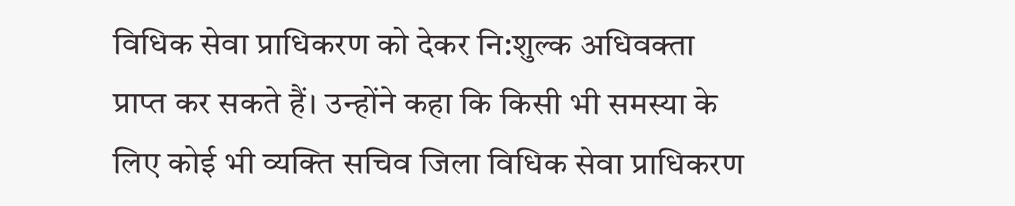विधिक सेवा प्राधिकरण को देकर नि:शुल्क अधिवक्ता प्राप्त कर सकते हैं। उन्होंने कहा कि किसी भी समस्या के लिए कोई भी व्यक्ति सचिव जिला विधिक सेवा प्राधिकरण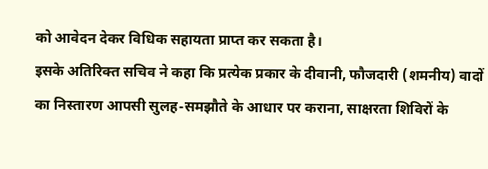को आवेदन देकर विधिक सहायता प्राप्त कर सकता है।
इसके अतिरिक्त सचिव ने कहा कि प्रत्येक प्रकार के दीवानी, फौजदारी (शमनीय) वादों का निस्तारण आपसी सुलह-समझौते के आधार पर कराना, साक्षरता शिविरों के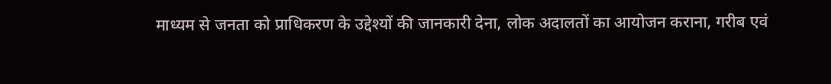माध्यम से जनता को प्राधिकरण के उद्देश्यों की जानकारी देना, लोक अदालतों का आयोजन कराना, गरीब एवं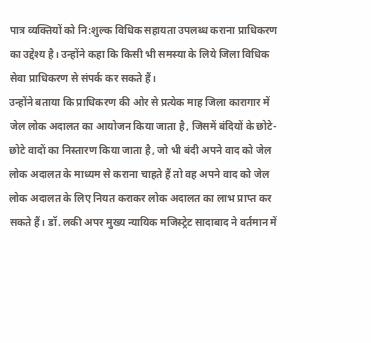पात्र व्यक्तियों को नि:शुल्क विधिक सहायता उपलब्ध कराना प्राधिकरण का उद्देश्य है। उन्होंने कहा कि किसी भी समस्या के लिये जिला विधिक सेवा प्राधिकरण से संपर्क कर सकते हैं।
उन्होंने बताया कि प्राधिकरण की ओर से प्रत्येक माह जिला कारागार में जेल लोक अदालत का आयोजन किया जाता है, जिसमें बंदियों के छोटे-छोटे वादों का निस्तारण किया जाता है, जो भी बंदी अपने वाद को जेल लोक अदालत के माध्यम से कराना चाहते हैं तो वह अपने वाद को जेल लोक अदालत के लिए नियत कराकर लोक अदालत का लाभ प्राप्त कर सकते हैं। डॉ. लकी अपर मुख्य न्यायिक मजिस्ट्रेट सादाबाद ने वर्तमान में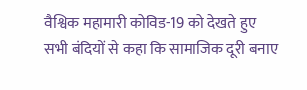वैश्विक महामारी कोविड-19 को देखते हुए सभी बंदियों से कहा कि सामाजिक दूरी बनाए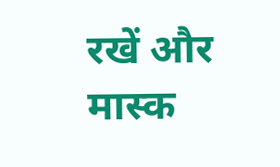रखें और मास्क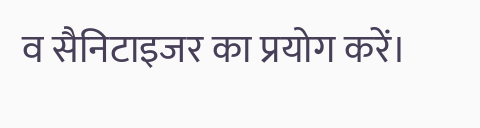व सैनिटाइजर का प्रयोग करें।